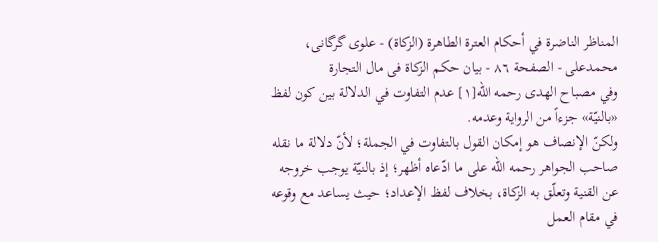المناظر الناضرة في أحکام العترة الطاهرة (الزکاة) - علوی گرگانی، محمدعلی - الصفحة ٨٦ - بيان حکم الزکاة فی مال التجارة
وفي مصباح الهدى رحمه الله[١] عدم التفاوت في الدلالة بين كون لفظ «بالنيّة» جزءاً من الرواية وعدمه.
ولكنّ الإنصاف هو إمكان القول بالتفاوت في الجملة؛ لأنّ دلالة ما نقله صاحب الجواهر رحمه الله على ما ادّعاه أظهر؛ إذ بالنيّة يوجب خروجه عن القنية وتعلّق به الزكاة، بخلاف لفظ الإعداد؛ حيث يساعد مع وقوعه في مقام العمل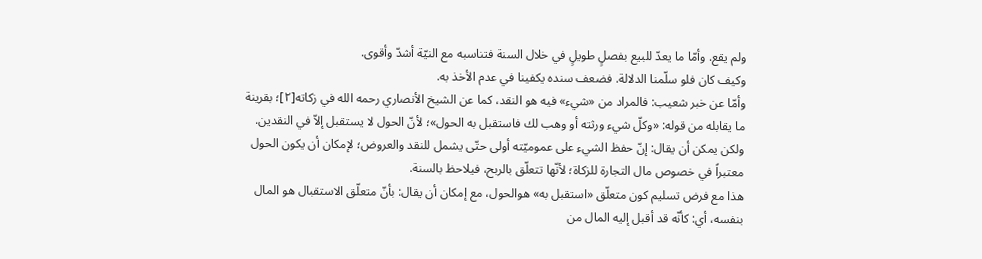ولم يقع. وأمّا ما يعدّ للبيع بفصلٍ طويلٍ في خلال السنة فتناسبه مع النيّة أشدّ وأقوى.
وكيف كان فلو سلّمنا الدلالة. فضعف سنده يكفينا في عدم الأخذ به.
وأمّا عن خبر شعيب: فالمراد من «شيء» فيه هو النقد، كما عن الشيخ الأنصاري رحمه الله في زكاته[٢]؛ بقرينة ما يقابله من قوله: «وكلّ شيء ورثته أو وهب لك فاستقبل به الحول»؛ لأنّ الحول لا يستقبل إلاّ في النقدين.
ولكن يمكن أن يقال: إنّ حفظ الشيء على عموميّته أولى حتّى يشمل للنقد والعروض؛ لإمكان أن يكون الحول معتبراً في خصوص مال التجارة للزكاة؛ لأنّها تتعلّق بالربح، فيلاحظ بالسنة.
هذا مع فرض تسليم كون متعلّق «استقبل به» هوالحول، مع إمكان أن يقال: بأنّ متعلّق الاستقبال هو المال بنفسه، أي: كأنّه قد أقبل إليه المال من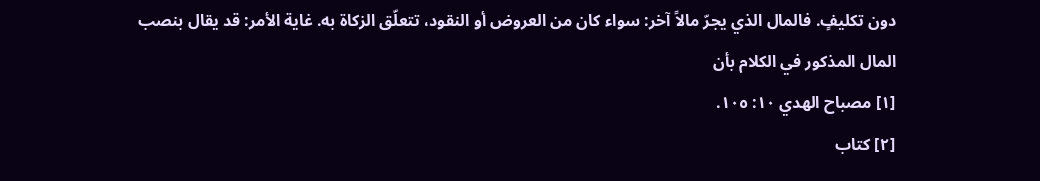دون تكليفٍ. فالمال الذي يجرّ مالاً آخر: سواء كان من العروض أو النقود، تتعلّق الزكاة به. غاية الأمر: قد يقال بنصب المال المذكور في الكلام بأن
[١] مصباح الهدي ١٠: ١٠٥.
[٢] کتاب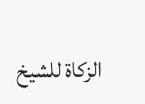الزکاة للشيخ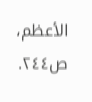الأعظم، ص٢٤٤.